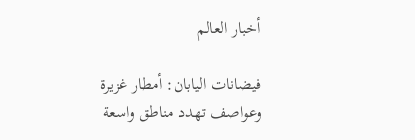أخبار العالم

فيضانات اليابان: أمطار غزيرة وعواصف تهدد مناطق واسعة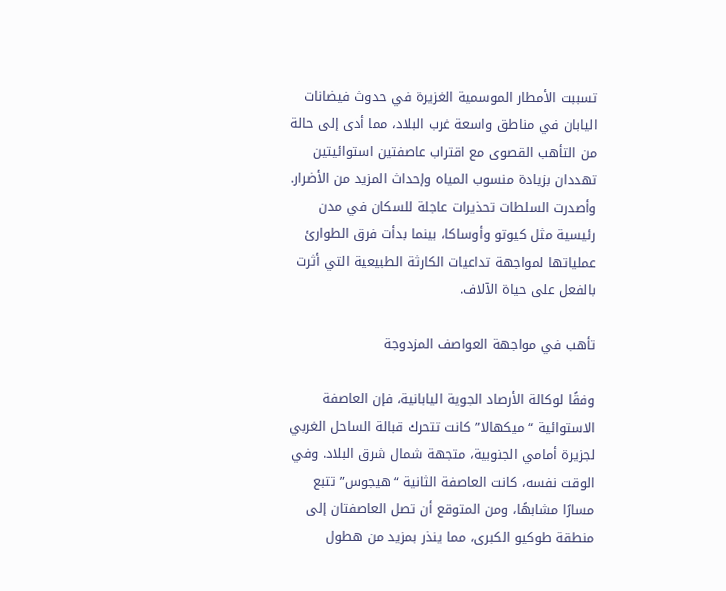تسببت الأمطار الموسمية الغزيرة في حدوث فيضانات اليابان في مناطق واسعة غرب البلاد، مما أدى إلى حالة من التأهب القصوى مع اقتراب عاصفتين استوائيتين تهددان بزيادة منسوب المياه وإحداث المزيد من الأضرار. وأصدرت السلطات تحذيرات عاجلة للسكان في مدن رئيسية مثل كيوتو وأوساكا، بينما بدأت فرق الطوارئ عملياتها لمواجهة تداعيات الكارثة الطبيعية التي أثرت بالفعل على حياة الآلاف.

تأهب في مواجهة العواصف المزدوجة

وفقًا لوكالة الأرصاد الجوية اليابانية، فإن العاصفة الاستوائية “ميكهالا” كانت تتحرك قبالة الساحل الغربي لجزيرة أمامي الجنوبية، متجهة شمال شرق البلاد. وفي الوقت نفسه، كانت العاصفة الثانية “هيجوس” تتبع مسارًا مشابهًا، ومن المتوقع أن تصل العاصفتان إلى منطقة طوكيو الكبرى، مما ينذر بمزيد من هطول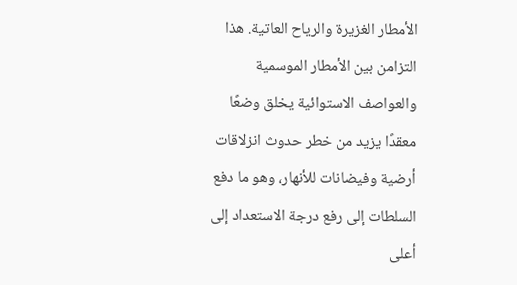الأمطار الغزيرة والرياح العاتية. هذا التزامن بين الأمطار الموسمية والعواصف الاستوائية يخلق وضعًا معقدًا يزيد من خطر حدوث انزلاقات أرضية وفيضانات للأنهار، وهو ما دفع السلطات إلى رفع درجة الاستعداد إلى أعلى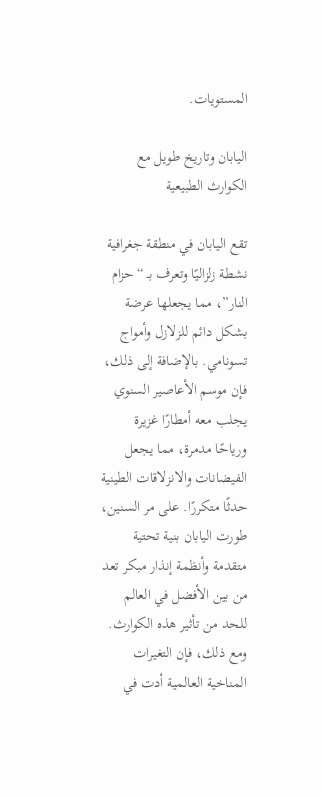المستويات.

اليابان وتاريخ طويل مع الكوارث الطبيعية

تقع اليابان في منطقة جغرافية نشطة زلزاليًا وتعرف بـ “حزام النار”، مما يجعلها عرضة بشكل دائم للزلازل وأمواج تسونامي. بالإضافة إلى ذلك، فإن موسم الأعاصير السنوي يجلب معه أمطارًا غزيرة ورياحًا مدمرة، مما يجعل الفيضانات والانزلاقات الطينية حدثًا متكررًا. على مر السنين، طورت اليابان بنية تحتية متقدمة وأنظمة إنذار مبكر تعد من بين الأفضل في العالم للحد من تأثير هذه الكوارث. ومع ذلك، فإن التغيرات المناخية العالمية أدت في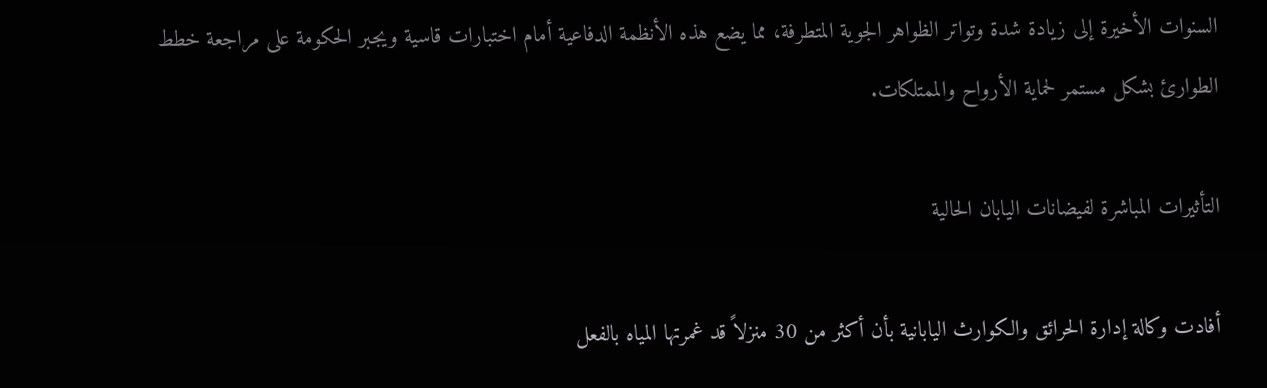السنوات الأخيرة إلى زيادة شدة وتواتر الظواهر الجوية المتطرفة، مما يضع هذه الأنظمة الدفاعية أمام اختبارات قاسية ويجبر الحكومة على مراجعة خطط الطوارئ بشكل مستمر لحماية الأرواح والممتلكات.

التأثيرات المباشرة لفيضانات اليابان الحالية

أفادت وكالة إدارة الحرائق والكوارث اليابانية بأن أكثر من 30 منزلاً قد غمرتها المياه بالفعل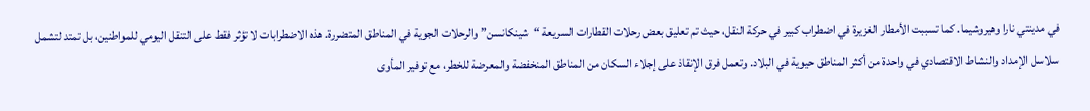في مدينتي نارا وهيروشيما. كما تسببت الأمطار الغزيرة في اضطراب كبير في حركة النقل، حيث تم تعليق بعض رحلات القطارات السريعة “شينكانسن” والرحلات الجوية في المناطق المتضررة. هذه الاضطرابات لا تؤثر فقط على التنقل اليومي للمواطنين، بل تمتد لتشمل سلاسل الإمداد والنشاط الاقتصادي في واحدة من أكثر المناطق حيوية في البلاد. وتعمل فرق الإنقاذ على إجلاء السكان من المناطق المنخفضة والمعرضة للخطر، مع توفير المأوى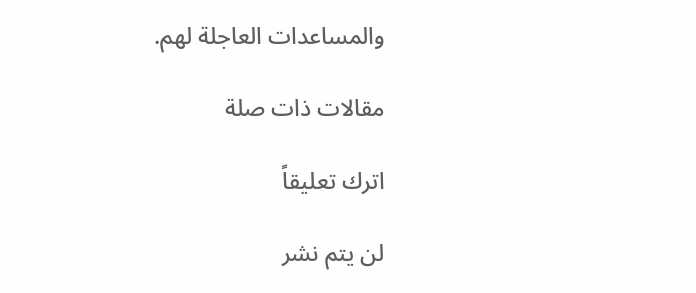والمساعدات العاجلة لهم.

مقالات ذات صلة

اترك تعليقاً

لن يتم نشر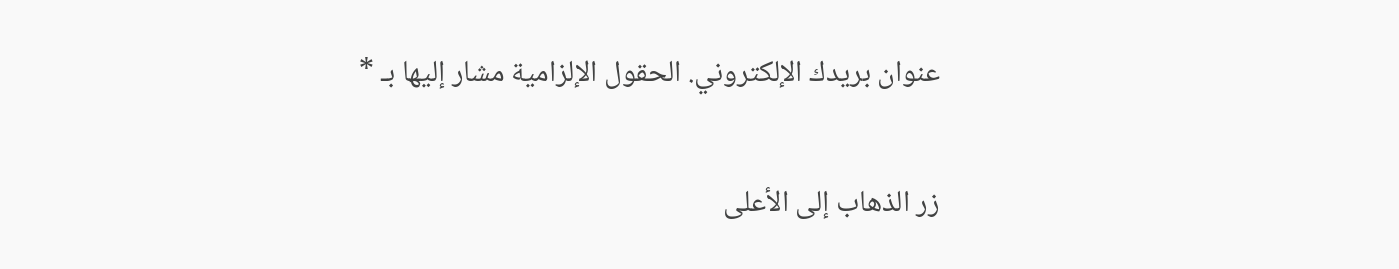عنوان بريدك الإلكتروني. الحقول الإلزامية مشار إليها بـ *

زر الذهاب إلى الأعلى